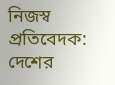নিজস্ব প্রতিবেদক: দেশের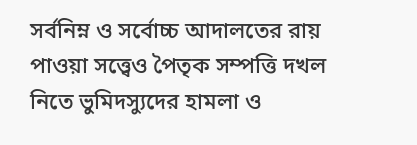সর্বনিম্ন ও সর্বোচ্চ আদালতের রায় পাওয়া সত্ত্বেও পৈতৃক সম্পত্তি দখল নিতে ভুমিদস্যুদের হামলা ও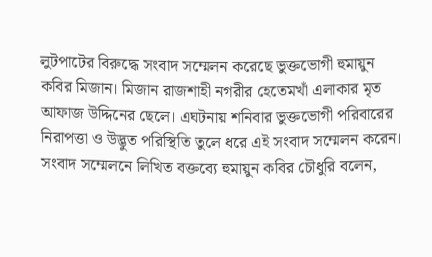লুটপাটের বিরুদ্ধে সংবাদ সম্মেলন করেছে ভুক্তভোগী হুমায়ুন কবির মিজান। মিজান রাজশাহী নগরীর হেতেমখাঁ এলাকার মৃত আফাজ উদ্দিনের ছেলে। এঘটনায় শনিবার ভুক্তভোগী পরিবারের নিরাপত্তা ও উদ্ভুত পরিস্থিতি তুলে ধরে এই সংবাদ সম্মেলন করেন।
সংবাদ সম্মেলনে লিখিত বক্তব্যে হুমায়ুন কবির চৌধুরি বলেন,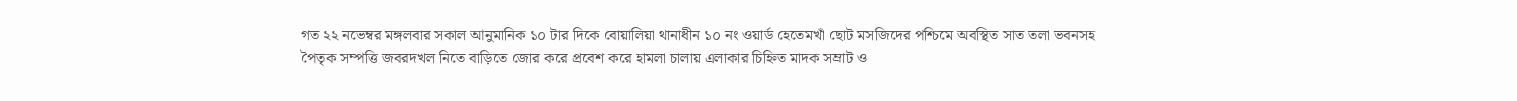গত ২২ নভেম্বর মঙ্গলবার সকাল আনুমানিক ১০ টার দিকে বোয়ালিয়া থানাধীন ১০ নং ওয়ার্ড হেতেমখাঁ ছোট মসজিদের পশ্চিমে অবস্থিত সাত তলা ভবনসহ পৈতৃক সম্পত্তি জবরদখল নিতে বাড়িতে জোর করে প্রবেশ করে হামলা চালায় এলাকার চিহ্নিত মাদক সম্রাট ও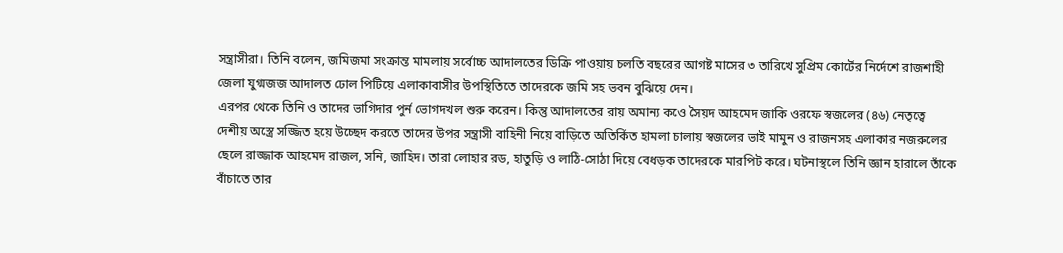সন্ত্রাসীরা। তিনি বলেন, জমিজমা সংক্রান্ত মামলায় সর্বোচ্চ আদালতের ডিক্রি পাওয়ায় চলতি বছরের আগষ্ট মাসের ৩ তারিখে সুপ্রিম কোর্টের নির্দেশে রাজশাহী জেলা যুগ্মজজ আদালত ঢোল পিটিয়ে এলাকাবাসীর উপস্থিতিতে তাদেরকে জমি সহ ভবন বুঝিয়ে দেন।
এরপর থেকে তিনি ও তাদের ভাগিদার পুর্ন ভোগদখল শুরু করেন। কিন্তু আদালতের রায় অমান্য কওে সৈয়দ আহমেদ জাকি ওরফে স্বজলের (৪৬) নেতৃত্বে দেশীয় অস্ত্রে সজ্জিত হয়ে উচ্ছেদ করতে তাদের উপর সন্ত্রাসী বাহিনী নিয়ে বাড়িতে অতির্কিত হামলা চালায় স্বজলের ভাই মামুন ও রাজনসহ এলাকার নজরুলের ছেলে রাজ্জাক আহমেদ রাজল, সনি, জাহিদ। তারা লোহার রড, হাতুড়ি ও লাঠি-সোঠা দিয়ে বেধড়ক তাদেরকে মারপিট করে। ঘটনাস্থলে তিনি জ্ঞান হারালে তাঁকে বাঁচাতে তার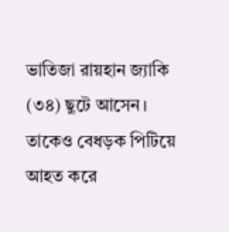ভাতিজা রায়হান জ্যাকি (৩৪) ছুটে আসেন। তাকেও বেধড়ক পিটিয়ে আহত করে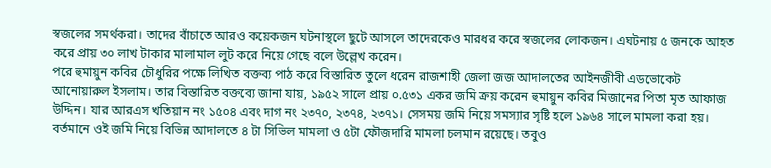স্বজলের সমর্থকরা। তাদের বাঁচাতে আরও কয়েকজন ঘটনাস্থলে ছুটে আসলে তাদেরকেও মারধর করে স্বজলের লোকজন। এঘটনায় ৫ জনকে আহত করে প্রায় ৩০ লাখ টাকার মালামাল লুট করে নিয়ে গেছে বলে উল্লেখ করেন।
পরে হুমায়ুন কবির চৌধুরির পক্ষে লিখিত বক্তব্য পাঠ করে বিস্তারিত তুলে ধরেন রাজশাহী জেলা জজ আদালতের আইনজীবী এডভোকেট আনোয়ারুল ইসলাম। তার বিস্তারিত বক্তব্যে জানা যায়, ১৯৫২ সালে প্রায় ০.৫৩১ একর জমি ক্রয় করেন হুমায়ুন কবির মিজানের পিতা মৃত আফাজ উদ্দিন। যার আরএস খতিয়ান নং ১৫০৪ এবং দাগ নং ২৩৭০, ২৩৭৪, ২৩৭১। সেসময় জমি নিয়ে সমস্যার সৃষ্টি হলে ১৯৬৪ সালে মামলা করা হয়। বর্তমানে ওই জমি নিয়ে বিভিন্ন আদালতে ৪ টা সিভিল মামলা ও ৫টা ফৌজদারি মামলা চলমান রয়েছে। তবুও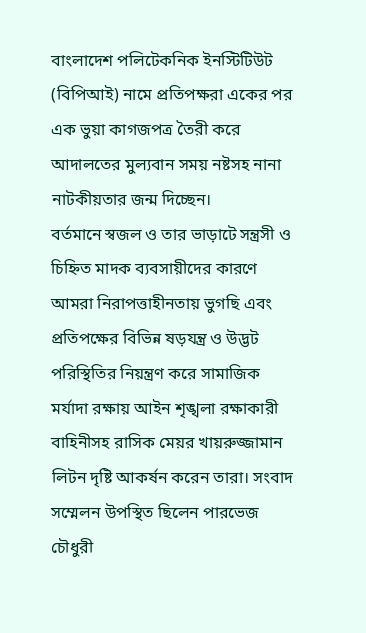বাংলাদেশ পলিটেকনিক ইনস্টিটিউট (বিপিআই) নামে প্রতিপক্ষরা একের পর এক ভুয়া কাগজপত্র তৈরী করে আদালতের মুল্যবান সময় নষ্টসহ নানা নাটকীয়তার জন্ম দিচ্ছেন।
বর্তমানে স্বজল ও তার ভাড়াটে সন্ত্রসী ও চিহ্নিত মাদক ব্যবসায়ীদের কারণে আমরা নিরাপত্তাহীনতায় ভুগছি এবং প্রতিপক্ষের বিভিন্ন ষড়যন্ত্র ও উদ্ভট পরিস্থিতির নিয়ন্ত্রণ করে সামাজিক মর্যাদা রক্ষায় আইন শৃঙ্খলা রক্ষাকারী বাহিনীসহ রাসিক মেয়র খায়রুজ্জামান লিটন দৃষ্টি আকর্ষন করেন তারা। সংবাদ সম্মেলন উপস্থিত ছিলেন পারভেজ চৌধুরী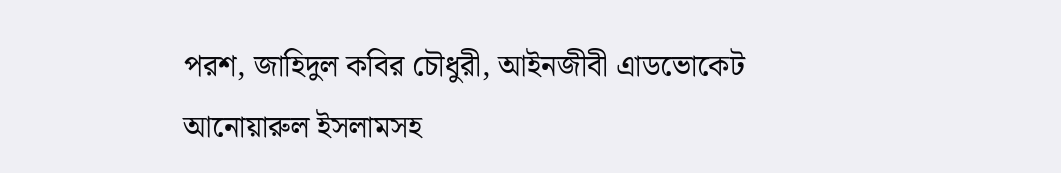পরশ, জাহিদুল কবির চৌধুরী, আইনজীবী এাডভোকেট আনোয়ারুল ইসলামসহ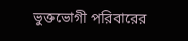ভুক্তভোগী পরিবারের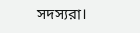সদস্যরা।